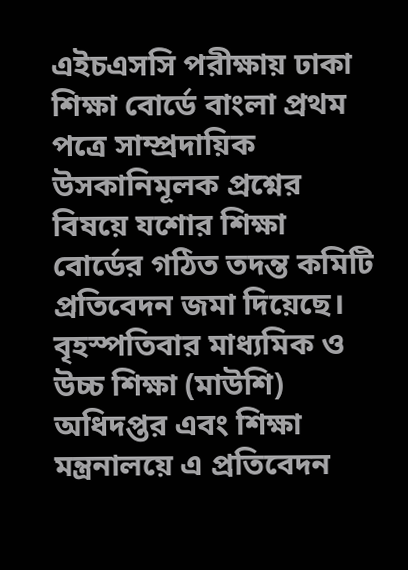এইচএসসি পরীক্ষায় ঢাকা শিক্ষা বোর্ডে বাংলা প্রথম পত্রে সাম্প্রদায়িক উসকানিমূলক প্রশ্নের বিষয়ে যশোর শিক্ষা বোর্ডের গঠিত তদন্ত কমিটি প্রতিবেদন জমা দিয়েছে। বৃহস্পতিবার মাধ্যমিক ও উচ্চ শিক্ষা (মাউশি) অধিদপ্তর এবং শিক্ষা মন্ত্রনালয়ে এ প্রতিবেদন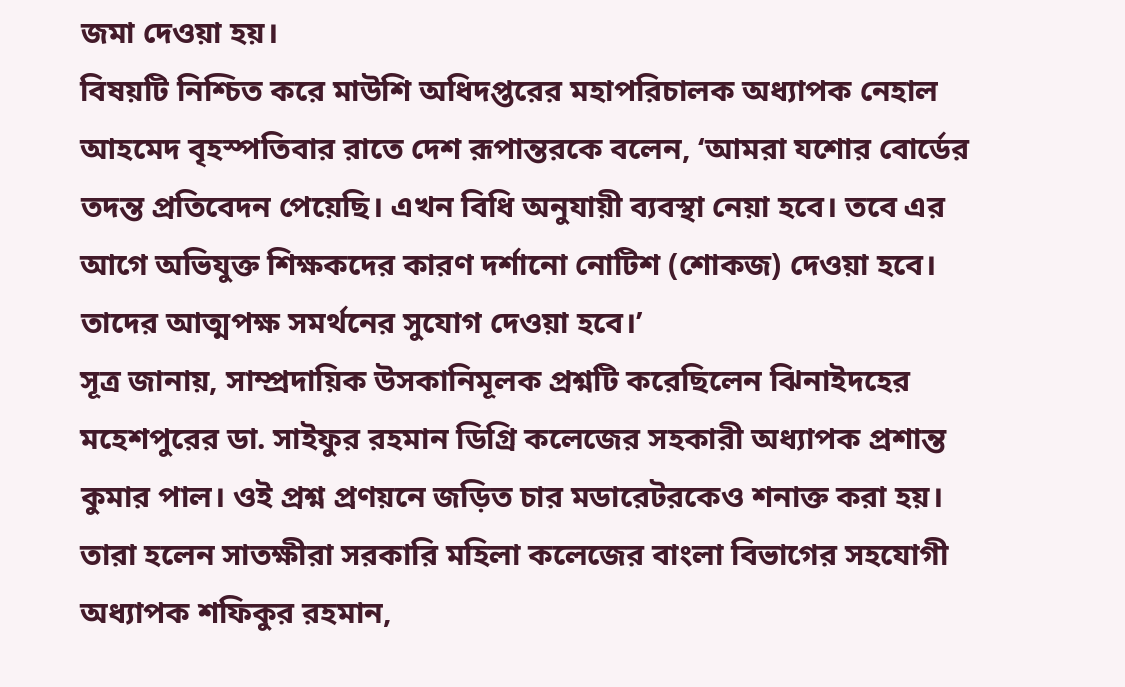জমা দেওয়া হয়।
বিষয়টি নিশ্চিত করে মাউশি অধিদপ্তরের মহাপরিচালক অধ্যাপক নেহাল আহমেদ বৃহস্পতিবার রাতে দেশ রূপান্তরকে বলেন, ‘আমরা যশোর বোর্ডের তদন্ত প্রতিবেদন পেয়েছি। এখন বিধি অনুযায়ী ব্যবস্থা নেয়া হবে। তবে এর আগে অভিযুক্ত শিক্ষকদের কারণ দর্শানো নোটিশ (শোকজ) দেওয়া হবে। তাদের আত্মপক্ষ সমর্থনের সুযোগ দেওয়া হবে।’
সূত্র জানায়, সাম্প্রদায়িক উসকানিমূলক প্রশ্নটি করেছিলেন ঝিনাইদহের মহেশপুরের ডা. সাইফুর রহমান ডিগ্রি কলেজের সহকারী অধ্যাপক প্রশান্ত কুমার পাল। ওই প্রশ্ন প্রণয়নে জড়িত চার মডারেটরকেও শনাক্ত করা হয়। তারা হলেন সাতক্ষীরা সরকারি মহিলা কলেজের বাংলা বিভাগের সহযোগী অধ্যাপক শফিকুর রহমান,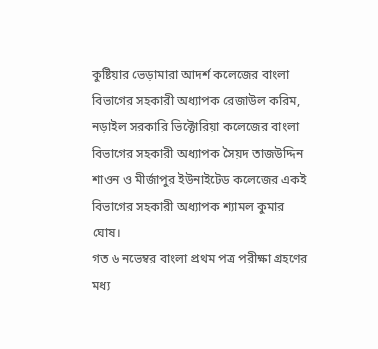কুষ্টিয়ার ভেড়ামারা আদর্শ কলেজের বাংলা বিভাগের সহকারী অধ্যাপক রেজাউল করিম, নড়াইল সরকারি ভিক্টোরিয়া কলেজের বাংলা বিভাগের সহকারী অধ্যাপক সৈয়দ তাজউদ্দিন শাওন ও মীর্জাপুর ইউনাইটেড কলেজের একই বিভাগের সহকারী অধ্যাপক শ্যামল কুমার ঘোষ।
গত ৬ নভেম্বর বাংলা প্রথম পত্র পরীক্ষা গ্রহণের মধ্য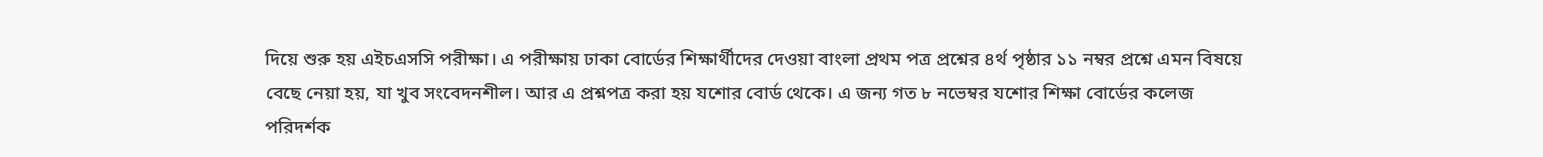দিয়ে শুরু হয় এইচএসসি পরীক্ষা। এ পরীক্ষায় ঢাকা বোর্ডের শিক্ষার্থীদের দেওয়া বাংলা প্রথম পত্র প্রশ্নের ৪র্থ পৃষ্ঠার ১১ নম্বর প্রশ্নে এমন বিষয়ে বেছে নেয়া হয়, যা খুব সংবেদনশীল। আর এ প্রশ্নপত্র করা হয় যশোর বোর্ড থেকে। এ জন্য গত ৮ নভেম্বর যশোর শিক্ষা বোর্ডের কলেজ পরিদর্শক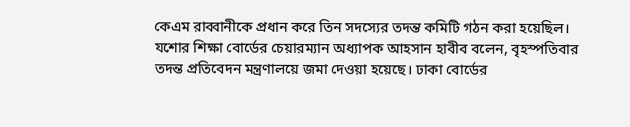কেএম রাব্বানীকে প্রধান করে তিন সদস্যের তদন্ত কমিটি গঠন করা হয়েছিল।
যশোর শিক্ষা বোর্ডের চেয়ারম্যান অধ্যাপক আহসান হাবীব বলেন, বৃহস্পতিবার তদন্ত প্রতিবেদন মন্ত্রণালয়ে জমা দেওয়া হয়েছে। ঢাকা বোর্ডের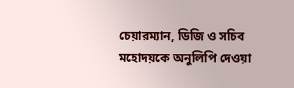চেয়ারম্যান, ডিজি ও সচিব মহোদয়কে অনুলিপি দেওয়া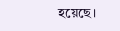হয়েছে।